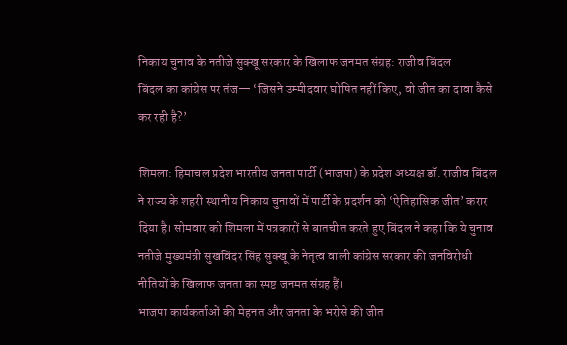निकाय चुनाव के नतीजे सुक्खू सरकार के खिलाफ जनमत संग्रह: राजीव बिंदल
बिंदल का कांग्रेस पर तंज— ‘जिसने उम्मीदवार घोषित नहीं किए, वो जीत का दावा कैसे कर रही है?’

शिमला: हिमाचल प्रदेश भारतीय जनता पार्टी (भाजपा) के प्रदेश अध्यक्ष डॉ. राजीव बिंदल ने राज्य के शहरी स्थानीय निकाय चुनावों में पार्टी के प्रदर्शन को ‘ऐतिहासिक जीत’ करार दिया है। सोमवार को शिमला में पत्रकारों से बातचीत करते हुए बिंदल ने कहा कि ये चुनाव नतीजे मुख्यमंत्री सुखविंदर सिंह सुक्खू के नेतृत्व वाली कांग्रेस सरकार की जनविरोधी नीतियों के खिलाफ जनता का स्पष्ट जनमत संग्रह हैं।
भाजपा कार्यकर्ताओं की मेहनत और जनता के भरोसे की जीत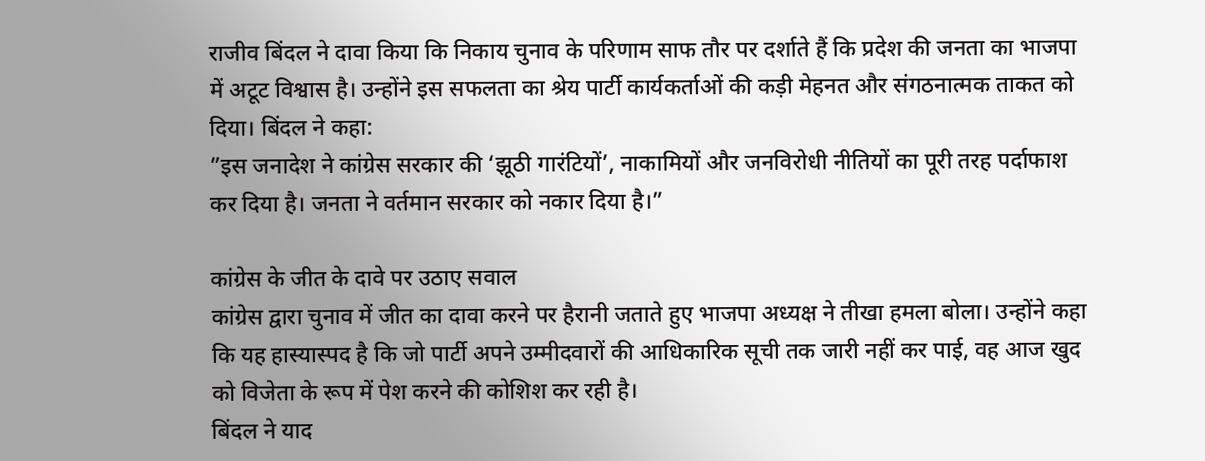राजीव बिंदल ने दावा किया कि निकाय चुनाव के परिणाम साफ तौर पर दर्शाते हैं कि प्रदेश की जनता का भाजपा में अटूट विश्वास है। उन्होंने इस सफलता का श्रेय पार्टी कार्यकर्ताओं की कड़ी मेहनत और संगठनात्मक ताकत को दिया। बिंदल ने कहा:
”इस जनादेश ने कांग्रेस सरकार की ‘झूठी गारंटियों’, नाकामियों और जनविरोधी नीतियों का पूरी तरह पर्दाफाश कर दिया है। जनता ने वर्तमान सरकार को नकार दिया है।”

कांग्रेस के जीत के दावे पर उठाए सवाल
कांग्रेस द्वारा चुनाव में जीत का दावा करने पर हैरानी जताते हुए भाजपा अध्यक्ष ने तीखा हमला बोला। उन्होंने कहा कि यह हास्यास्पद है कि जो पार्टी अपने उम्मीदवारों की आधिकारिक सूची तक जारी नहीं कर पाई, वह आज खुद को विजेता के रूप में पेश करने की कोशिश कर रही है।
बिंदल ने याद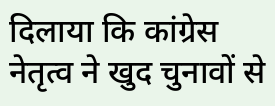दिलाया कि कांग्रेस नेतृत्व ने खुद चुनावों से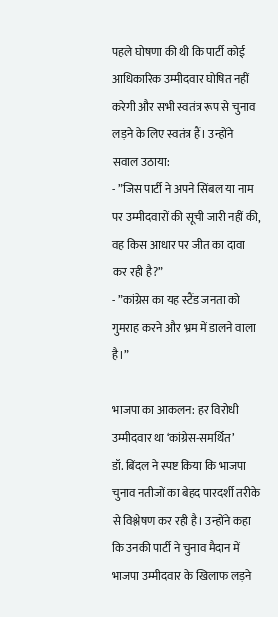पहले घोषणा की थी कि पार्टी कोई आधिकारिक उम्मीदवार घोषित नहीं करेगी और सभी स्वतंत्र रूप से चुनाव लड़ने के लिए स्वतंत्र हैं। उन्होंने सवाल उठाया:
- ”जिस पार्टी ने अपने सिंबल या नाम पर उम्मीदवारों की सूची जारी नहीं की, वह किस आधार पर जीत का दावा कर रही है?”
- ”कांग्रेस का यह स्टैंड जनता को गुमराह करने और भ्रम में डालने वाला है।”

भाजपा का आकलन: हर विरोधी उम्मीदवार था ‘कांग्रेस-समर्थित’
डॉ. बिंदल ने स्पष्ट किया कि भाजपा चुनाव नतीजों का बेहद पारदर्शी तरीके से विश्लेषण कर रही है। उन्होंने कहा कि उनकी पार्टी ने चुनाव मैदान में भाजपा उम्मीदवार के खिलाफ लड़ने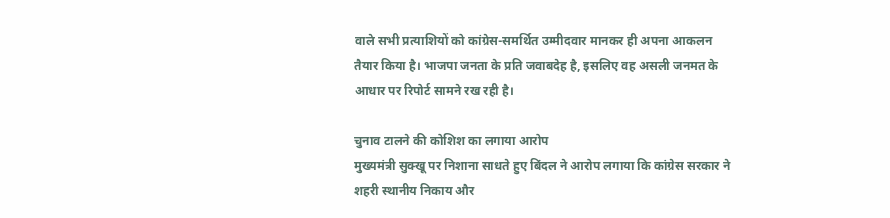वाले सभी प्रत्याशियों को कांग्रेस-समर्थित उम्मीदवार मानकर ही अपना आकलन तैयार किया है। भाजपा जनता के प्रति जवाबदेह है, इसलिए वह असली जनमत के आधार पर रिपोर्ट सामने रख रही है।

चुनाव टालने की कोशिश का लगाया आरोप
मुख्यमंत्री सुक्खू पर निशाना साधते हुए बिंदल ने आरोप लगाया कि कांग्रेस सरकार ने शहरी स्थानीय निकाय और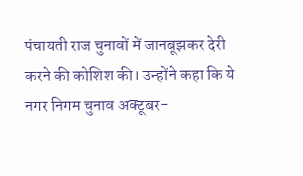पंचायती राज चुनावों में जानबूझकर देरी करने की कोशिश की। उन्होंने कहा कि ये नगर निगम चुनाव अक्टूबर-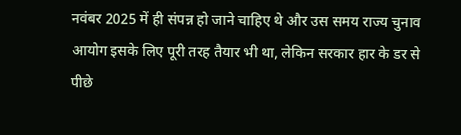नवंबर 2025 में ही संपन्न हो जाने चाहिए थे और उस समय राज्य चुनाव आयोग इसके लिए पूरी तरह तैयार भी था, लेकिन सरकार हार के डर से पीछे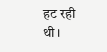हट रही थी।